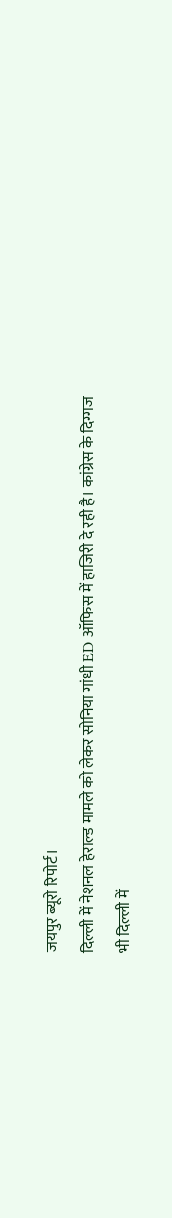जयपुर ब्यूरो रिपोर्ट।
दिल्ली में नेशनल हेराल्ड मामले को लेकर सोनिया गांधी ED ऑफिस में हाजिरी दे रही है। कांग्रेस के दिग्गज भी दिल्ली में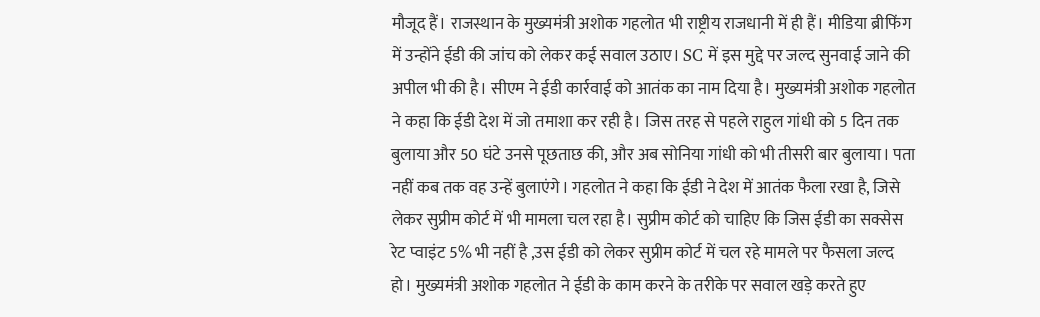मौजूद हैं। राजस्थान के मुख्यमंत्री अशोक गहलोत भी राष्ट्रीय राजधानी में ही हैं। मीडिया ब्रीफिंग में उन्होंने ईडी की जांच को लेकर कई सवाल उठाए। SC में इस मुद्दे पर जल्द सुनवाई जाने की अपील भी की है। सीएम ने ईडी कार्रवाई को आतंक का नाम दिया है। मुख्यमंत्री अशोक गहलोत ने कहा कि ईडी देश में जो तमाशा कर रही है। जिस तरह से पहले राहुल गांधी को 5 दिन तक बुलाया और 50 घंटे उनसे पूछताछ की, और अब सोनिया गांधी को भी तीसरी बार बुलाया। पता नहीं कब तक वह उन्हें बुलाएंगे। गहलोत ने कहा कि ईडी ने देश में आतंक फैला रखा है, जिसे लेकर सुप्रीम कोर्ट में भी मामला चल रहा है। सुप्रीम कोर्ट को चाहिए कि जिस ईडी का सक्सेस रेट प्वाइंट 5% भी नहीं है ,उस ईडी को लेकर सुप्रीम कोर्ट में चल रहे मामले पर फैसला जल्द हो। मुख्यमंत्री अशोक गहलोत ने ईडी के काम करने के तरीके पर सवाल खड़े करते हुए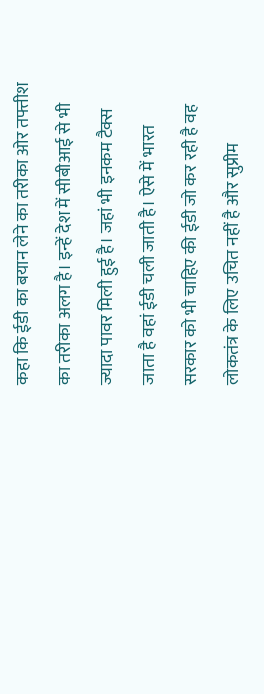कहा कि ईडी का बयान लेने का तरीका ओर तफ्तीश का तरीका अलग है। इन्हें देश में सीबीआई से भी ज्यादा पावर मिली हुई है। जहां भी इनकम टैक्स जाता है वहां ईडी चली जाती है। ऐसे में भारत सरकार को भी चाहिए की ईडी जो कर रही है वह लोकतंत्र के लिए उचित नहीं है और सुप्रीम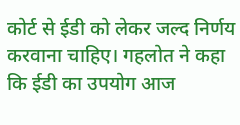कोर्ट से ईडी को लेकर जल्द निर्णय करवाना चाहिए। गहलोत ने कहा कि ईडी का उपयोग आज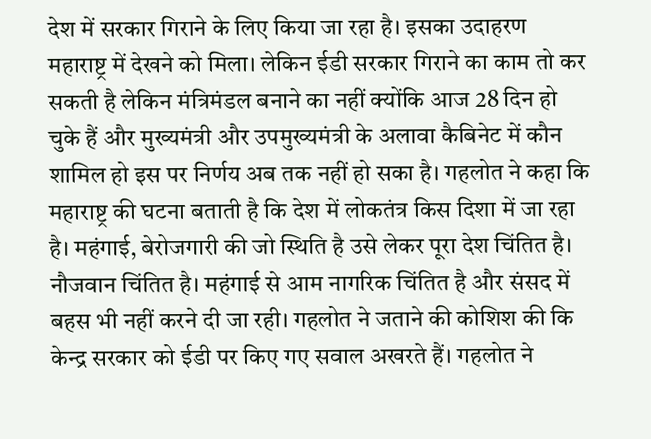देश में सरकार गिराने के लिए किया जा रहा है। इसका उदाहरण महाराष्ट्र में देखने को मिला। लेकिन ईडी सरकार गिराने का काम तो कर सकती है लेकिन मंत्रिमंडल बनाने का नहीं क्योंकि आज 28 दिन हो चुके हैं और मुख्यमंत्री और उपमुख्यमंत्री के अलावा कैबिनेट में कौन शामिल हो इस पर निर्णय अब तक नहीं हो सका है। गहलोत ने कहा कि महाराष्ट्र की घटना बताती है कि देश में लोकतंत्र किस दिशा में जा रहा है। महंगाई, बेरोजगारी की जो स्थिति है उसे लेकर पूरा देश चिंतित है। नौजवान चिंतित है। महंगाई से आम नागरिक चिंतित है और संसद में बहस भी नहीं करने दी जा रही। गहलोत ने जताने की कोशिश की कि केन्द्र सरकार को ईडी पर किए गए सवाल अखरते हैं। गहलोत ने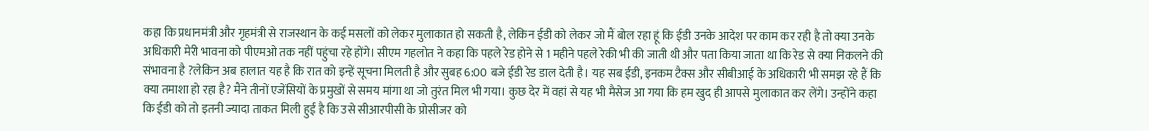कहा कि प्रधानमंत्री और गृहमंत्री से राजस्थान के कई मसलों को लेकर मुलाकात हो सकती है, लेकिन ईडी को लेकर जो मैं बोल रहा हूं कि ईडी उनके आदेश पर काम कर रही है तो क्या उनके अधिकारी मेरी भावना को पीएमओ तक नहीं पहुंचा रहे होंगे। सीएम गहलोत ने कहा कि पहले रेड होने से 1 महीने पहले रेकी भी की जाती थी और पता किया जाता था कि रेड से क्या निकलने की संभावना है ?लेकिन अब हालात यह है कि रात को इन्हें सूचना मिलती है और सुबह 6:00 बजे ईडी रेड डाल देती है। यह सब ईडी, इनकम टैक्स और सीबीआई के अधिकारी भी समझ रहे हैं कि क्या तमाशा हो रहा है? मैंने तीनों एजेंसियों के प्रमुखों से समय मांगा था जो तुरंत मिल भी गया। कुछ देर में वहां से यह भी मैसेज आ गया कि हम खुद ही आपसे मुलाकात कर लेंगे। उन्होंने कहा कि ईडी को तो इतनी ज्यादा ताकत मिली हुई है कि उसे सीआरपीसी के प्रोसीजर को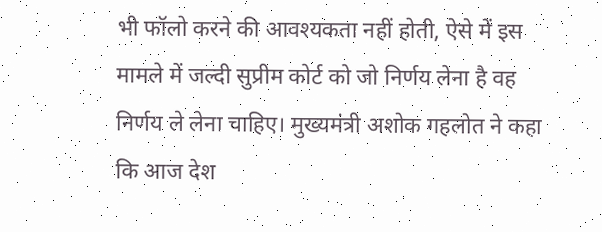भी फॉलो करने की आवश्यकता नहीं होती, ऐसे में इस मामले में जल्दी सुप्रीम कोर्ट को जो निर्णय लेना है वह निर्णय ले लेना चाहिए। मुख्यमंत्री अशोक गहलोत ने कहा कि आज देश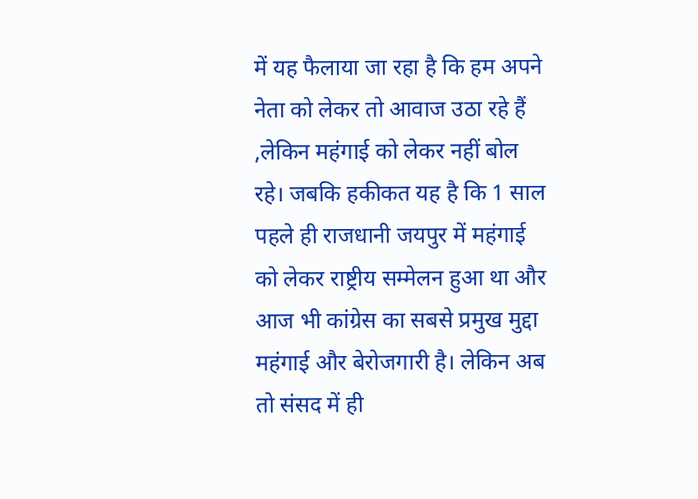में यह फैलाया जा रहा है कि हम अपने नेता को लेकर तो आवाज उठा रहे हैं ,लेकिन महंगाई को लेकर नहीं बोल रहे। जबकि हकीकत यह है कि 1 साल पहले ही राजधानी जयपुर में महंगाई को लेकर राष्ट्रीय सम्मेलन हुआ था और आज भी कांग्रेस का सबसे प्रमुख मुद्दा महंगाई और बेरोजगारी है। लेकिन अब तो संसद में ही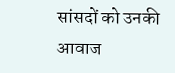सांसदों को उनकी आवाज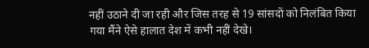नहीं उठाने दी जा रही और जिस तरह से 19 सांसदों को निलंबित किया गया मैंने ऐसे हालात देश में कभी नहीं देखे।